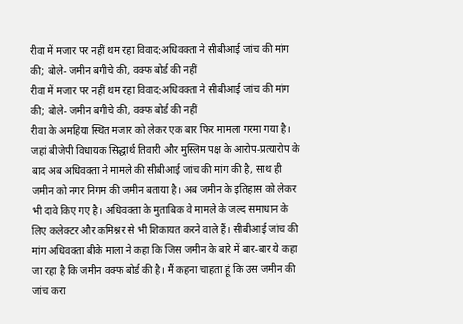रीवा में मजार पर नहीं थम रहा विवाद:अधिवक्ता ने सीबीआई जांच की मांग की; बोले- जमीन बगीचे की, वक्फ बोर्ड की नहीं
रीवा में मजार पर नहीं थम रहा विवाद:अधिवक्ता ने सीबीआई जांच की मांग की; बोले- जमीन बगीचे की, वक्फ बोर्ड की नहीं
रीवा के अमहिया स्थित मजार को लेकर एक बार फिर मामला गरमा गया है। जहां बीजेपी विधायक सिद्धार्थ तिवारी और मुस्लिम पक्ष के आरोप-प्रत्यारोप के बाद अब अधिवक्ता ने मामले की सीबीआई जांच की मांग की है, साथ ही जमीन को नगर निगम की जमीन बताया है। अब जमीन के इतिहास को लेकर भी दावे किए गए है। अधिवक्ता के मुताबिक वे मामले के जल्द समाधान के लिए कलेक्टर और कमिश्नर से भी शिकायत करने वाले हैं। सीबीआई जांच की मांग अधिवक्ता बीके माला ने कहा कि जिस जमीन के बारे में बार-बार ये कहा जा रहा है कि जमीन वक्फ बोर्ड की है। मैं कहना चाहता हूं कि उस जमीन की जांच करा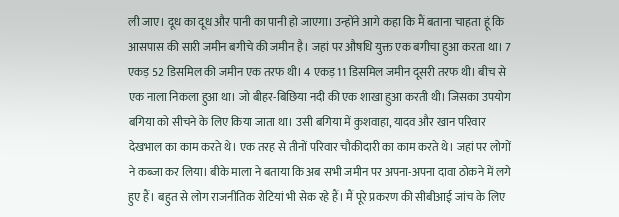ली जाए। दूध का दूध और पानी का पानी हो जाएगा। उन्होंने आगे कहा कि मैं बताना चाहता हूं कि आसपास की सारी जमीन बगीचे की जमीन है। जहां पर औषधि युक्त एक बगीचा हुआ करता था। 7 एकड़ 52 डिसमिल की जमीन एक तरफ थी। 4 एकड़ 11 डिसमिल जमीन दूसरी तरफ थी। बीच से एक नाला निकला हुआ था। जो बीहर-बिछिया नदी की एक शाखा हुआ करती थी। जिसका उपयोग बगिया को सीचने के लिए किया जाता था। उसी बगिया में कुशवाहा, यादव और खान परिवार देखभाल का काम करते थे। एक तरह से तीनों परिवार चौकीदारी का काम करते थे। जहां पर लोगों ने कब्जा कर लिया। बीके माला ने बताया कि अब सभी जमीन पर अपना-अपना दावा ठोकने में लगे हुए हैं। बहुत से लोग राजनीतिक रोटियां भी सेक रहे हैं। मैं पूरे प्रकरण की सीबीआई जांच के लिए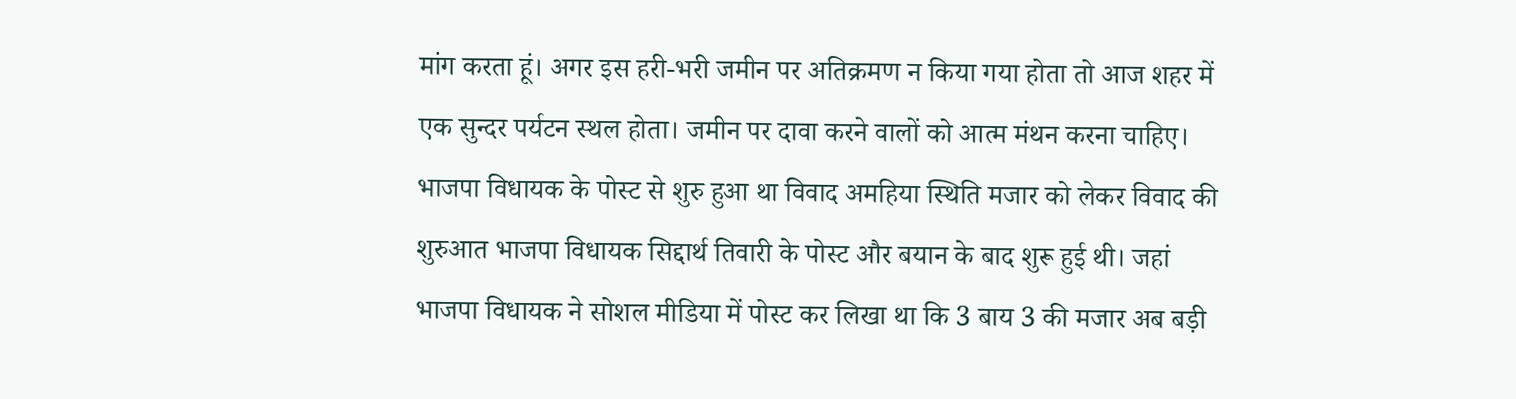मांग करता हूं। अगर इस हरी-भरी जमीन पर अतिक्रमण न किया गया होता तो आज शहर में एक सुन्दर पर्यटन स्थल होता। जमीन पर दावा करने वालों को आत्म मंथन करना चाहिए। भाजपा विधायक के पोस्ट से शुरु हुआ था विवाद अमहिया स्थिति मजार को लेकर विवाद की शुरुआत भाजपा विधायक सिद्दार्थ तिवारी के पोस्ट और बयान के बाद शुरू हुई थी। जहां भाजपा विधायक ने सोशल मीडिया में पोस्ट कर लिखा था कि 3 बाय 3 की मजार अब बड़ी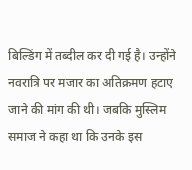बिल्डिंग में तब्दील कर दी गई है। उन्होंने नवरात्रि पर मजार का अतिक्रमण हटाए जाने की मांग की थी। जबकि मुस्लिम समाज ने कहा था कि उनके इस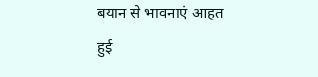बयान से भावनाएं आहत हुई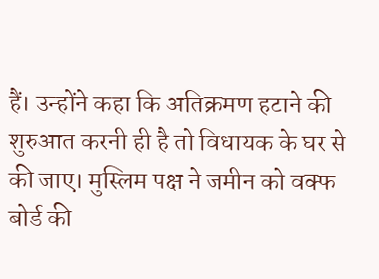हैं। उन्होंने कहा कि अतिक्रमण हटाने की शुरुआत करनी ही है तो विधायक के घर से की जाए। मुस्लिम पक्ष ने जमीन को वक्फ बोर्ड की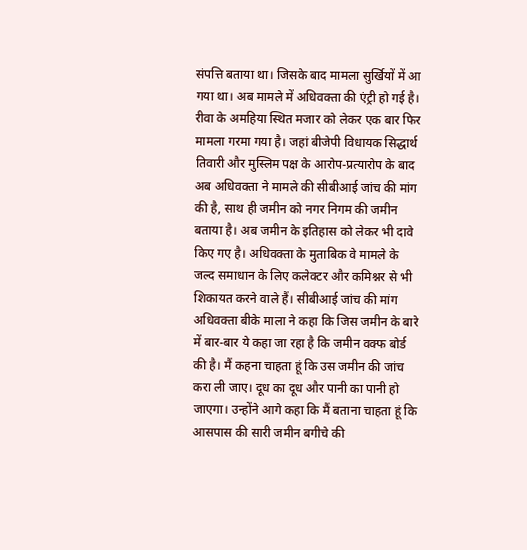संपत्ति बताया था। जिसके बाद मामला सुर्खियों में आ गया था। अब मामले में अधिवक्ता की एंट्री हो गई है।
रीवा के अमहिया स्थित मजार को लेकर एक बार फिर मामला गरमा गया है। जहां बीजेपी विधायक सिद्धार्थ तिवारी और मुस्लिम पक्ष के आरोप-प्रत्यारोप के बाद अब अधिवक्ता ने मामले की सीबीआई जांच की मांग की है, साथ ही जमीन को नगर निगम की जमीन बताया है। अब जमीन के इतिहास को लेकर भी दावे किए गए है। अधिवक्ता के मुताबिक वे मामले के जल्द समाधान के लिए कलेक्टर और कमिश्नर से भी शिकायत करने वाले हैं। सीबीआई जांच की मांग अधिवक्ता बीके माला ने कहा कि जिस जमीन के बारे में बार-बार ये कहा जा रहा है कि जमीन वक्फ बोर्ड की है। मैं कहना चाहता हूं कि उस जमीन की जांच करा ली जाए। दूध का दूध और पानी का पानी हो जाएगा। उन्होंने आगे कहा कि मैं बताना चाहता हूं कि आसपास की सारी जमीन बगीचे की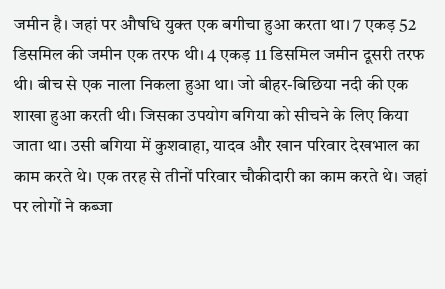जमीन है। जहां पर औषधि युक्त एक बगीचा हुआ करता था। 7 एकड़ 52 डिसमिल की जमीन एक तरफ थी। 4 एकड़ 11 डिसमिल जमीन दूसरी तरफ थी। बीच से एक नाला निकला हुआ था। जो बीहर-बिछिया नदी की एक शाखा हुआ करती थी। जिसका उपयोग बगिया को सीचने के लिए किया जाता था। उसी बगिया में कुशवाहा, यादव और खान परिवार देखभाल का काम करते थे। एक तरह से तीनों परिवार चौकीदारी का काम करते थे। जहां पर लोगों ने कब्जा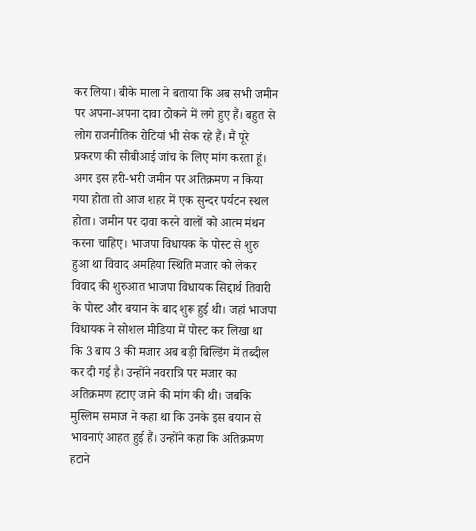कर लिया। बीके माला ने बताया कि अब सभी जमीन पर अपना-अपना दावा ठोकने में लगे हुए हैं। बहुत से लोग राजनीतिक रोटियां भी सेक रहे हैं। मैं पूरे प्रकरण की सीबीआई जांच के लिए मांग करता हूं। अगर इस हरी-भरी जमीन पर अतिक्रमण न किया गया होता तो आज शहर में एक सुन्दर पर्यटन स्थल होता। जमीन पर दावा करने वालों को आत्म मंथन करना चाहिए। भाजपा विधायक के पोस्ट से शुरु हुआ था विवाद अमहिया स्थिति मजार को लेकर विवाद की शुरुआत भाजपा विधायक सिद्दार्थ तिवारी के पोस्ट और बयान के बाद शुरू हुई थी। जहां भाजपा विधायक ने सोशल मीडिया में पोस्ट कर लिखा था कि 3 बाय 3 की मजार अब बड़ी बिल्डिंग में तब्दील कर दी गई है। उन्होंने नवरात्रि पर मजार का अतिक्रमण हटाए जाने की मांग की थी। जबकि मुस्लिम समाज ने कहा था कि उनके इस बयान से भावनाएं आहत हुई हैं। उन्होंने कहा कि अतिक्रमण हटाने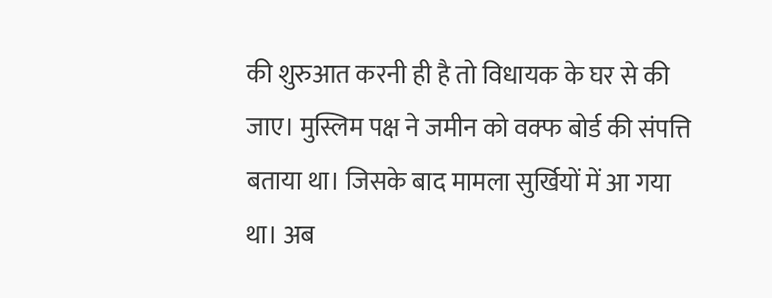की शुरुआत करनी ही है तो विधायक के घर से की जाए। मुस्लिम पक्ष ने जमीन को वक्फ बोर्ड की संपत्ति बताया था। जिसके बाद मामला सुर्खियों में आ गया था। अब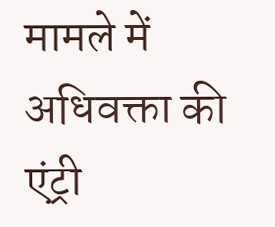मामले में अधिवक्ता की एंट्री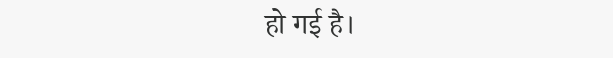हो गई है।